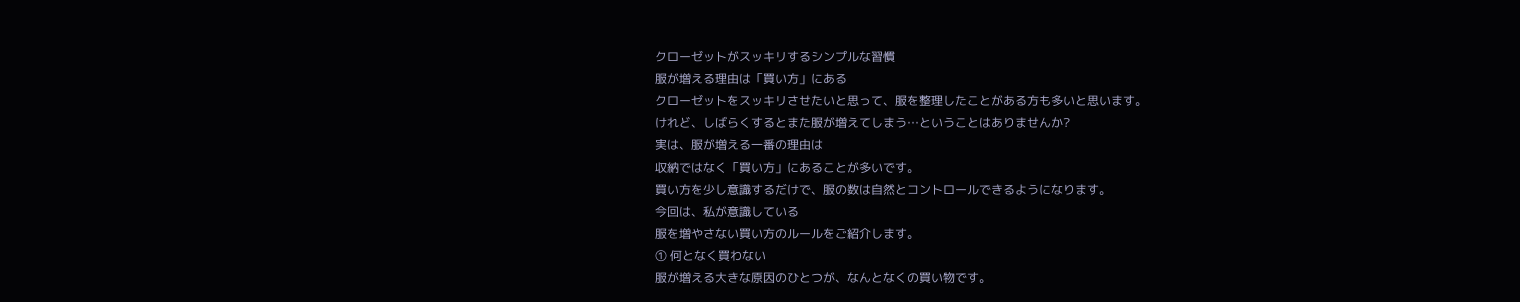クローゼットがスッキリするシンプルな習慣
服が増える理由は「買い方」にある
クローゼットをスッキリさせたいと思って、服を整理したことがある方も多いと思います。
けれど、しばらくするとまた服が増えてしまう…ということはありませんか?
実は、服が増える一番の理由は
収納ではなく「買い方」にあることが多いです。
買い方を少し意識するだけで、服の数は自然とコントロールできるようになります。
今回は、私が意識している
服を増やさない買い方のルールをご紹介します。
① 何となく買わない
服が増える大きな原因のひとつが、なんとなくの買い物です。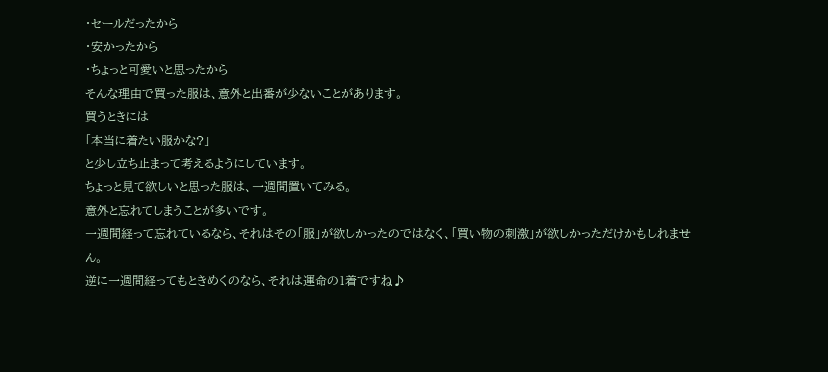・セールだったから
・安かったから
・ちょっと可愛いと思ったから
そんな理由で買った服は、意外と出番が少ないことがあります。
買うときには
「本当に着たい服かな?」
と少し立ち止まって考えるようにしています。
ちょっと見て欲しいと思った服は、一週間置いてみる。
意外と忘れてしまうことが多いです。
一週間経って忘れているなら、それはその「服」が欲しかったのではなく、「買い物の刺激」が欲しかっただけかもしれません。
逆に一週間経ってもときめくのなら、それは運命の1着ですね♪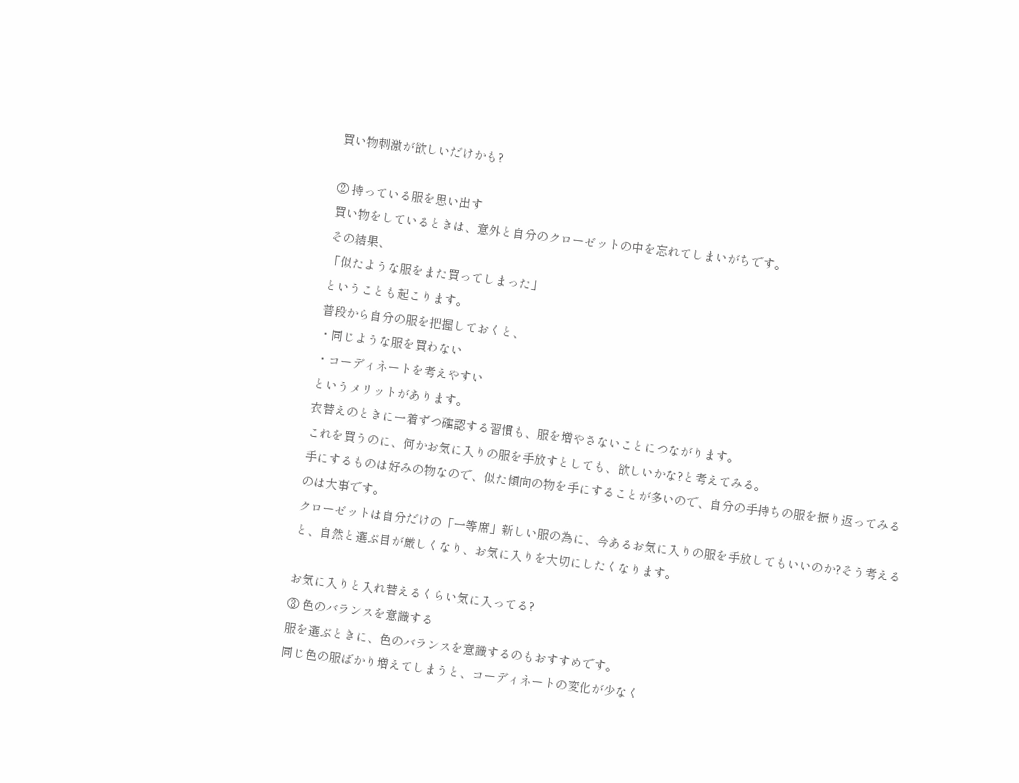買い物刺激が欲しいだけかも?

② 持っている服を思い出す
買い物をしているときは、意外と自分のクローゼットの中を忘れてしまいがちです。
その結果、
「似たような服をまた買ってしまった」
ということも起こります。
普段から自分の服を把握しておくと、
・同じような服を買わない
・コーディネートを考えやすい
というメリットがあります。
衣替えのときに一着ずつ確認する習慣も、服を増やさないことにつながります。
これを買うのに、何かお気に入りの服を手放すとしても、欲しいかな?と考えてみる。
手にするものは好みの物なので、似た傾向の物を手にすることが多いので、自分の手持ちの服を振り返ってみるのは大事です。
クローゼットは自分だけの「一等席」新しい服の為に、今あるお気に入りの服を手放してもいいのか?そう考えると、自然と選ぶ目が厳しくなり、お気に入りを大切にしたくなります。

お気に入りと入れ替えるくらい気に入ってる?
③ 色のバランスを意識する
服を選ぶときに、色のバランスを意識するのもおすすめです。
同じ色の服ばかり増えてしまうと、コーディネートの変化が少なく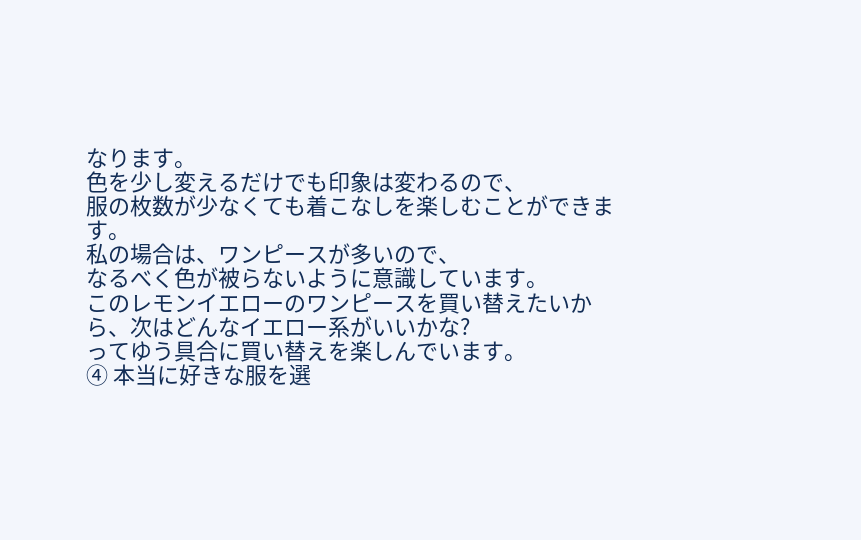なります。
色を少し変えるだけでも印象は変わるので、
服の枚数が少なくても着こなしを楽しむことができます。
私の場合は、ワンピースが多いので、
なるべく色が被らないように意識しています。
このレモンイエローのワンピースを買い替えたいから、次はどんなイエロー系がいいかな?
ってゆう具合に買い替えを楽しんでいます。
④ 本当に好きな服を選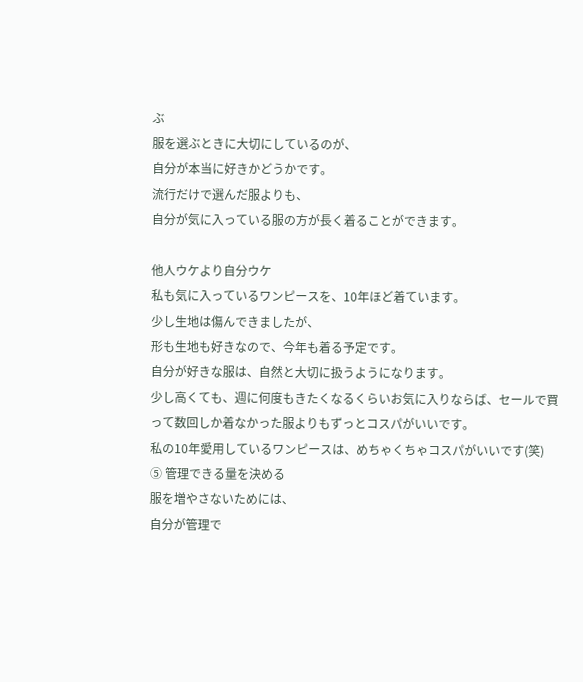ぶ
服を選ぶときに大切にしているのが、
自分が本当に好きかどうかです。
流行だけで選んだ服よりも、
自分が気に入っている服の方が長く着ることができます。

他人ウケより自分ウケ
私も気に入っているワンピースを、10年ほど着ています。
少し生地は傷んできましたが、
形も生地も好きなので、今年も着る予定です。
自分が好きな服は、自然と大切に扱うようになります。
少し高くても、週に何度もきたくなるくらいお気に入りならば、セールで買って数回しか着なかった服よりもずっとコスパがいいです。
私の10年愛用しているワンピースは、めちゃくちゃコスパがいいです(笑)
⑤ 管理できる量を決める
服を増やさないためには、
自分が管理で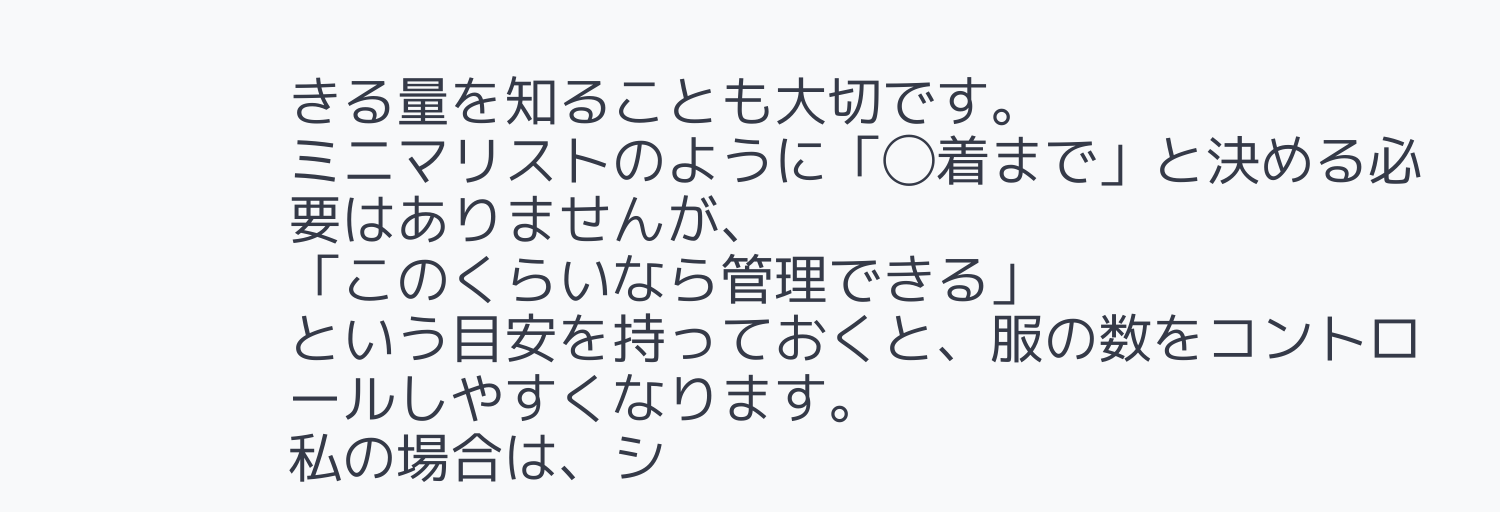きる量を知ることも大切です。
ミニマリストのように「◯着まで」と決める必要はありませんが、
「このくらいなら管理できる」
という目安を持っておくと、服の数をコントロールしやすくなります。
私の場合は、シ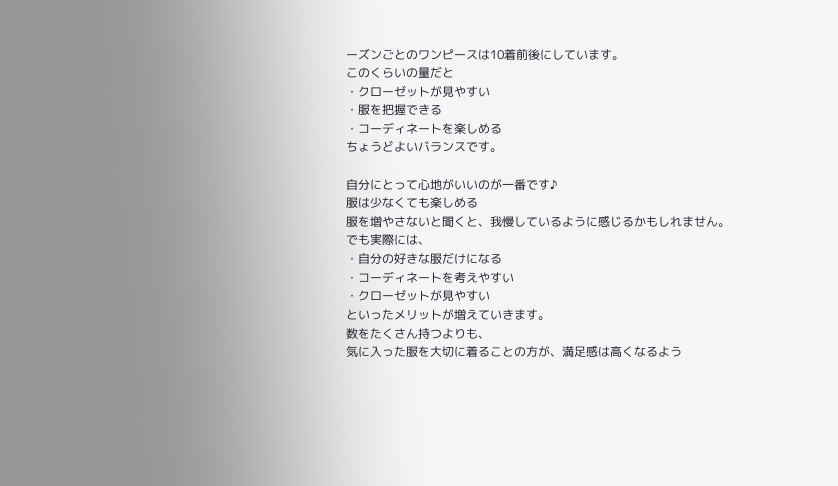ーズンごとのワンピースは10着前後にしています。
このくらいの量だと
・クローゼットが見やすい
・服を把握できる
・コーディネートを楽しめる
ちょうどよいバランスです。

自分にとって心地がいいのが一番です♪
服は少なくても楽しめる
服を増やさないと聞くと、我慢しているように感じるかもしれません。
でも実際には、
・自分の好きな服だけになる
・コーディネートを考えやすい
・クローゼットが見やすい
といったメリットが増えていきます。
数をたくさん持つよりも、
気に入った服を大切に着ることの方が、満足感は高くなるよう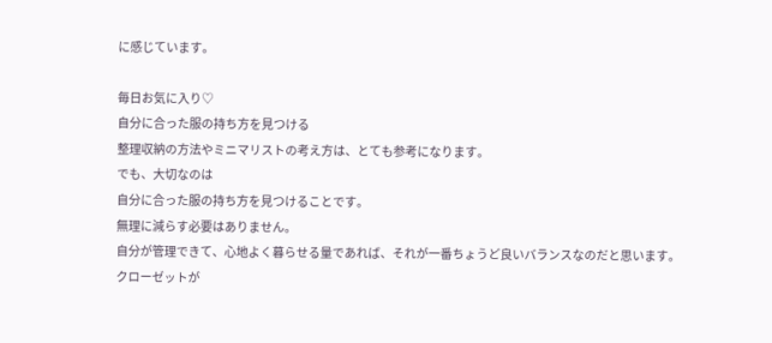に感じています。

毎日お気に入り♡
自分に合った服の持ち方を見つける
整理収納の方法やミニマリストの考え方は、とても参考になります。
でも、大切なのは
自分に合った服の持ち方を見つけることです。
無理に減らす必要はありません。
自分が管理できて、心地よく暮らせる量であれば、それが一番ちょうど良いバランスなのだと思います。
クローゼットが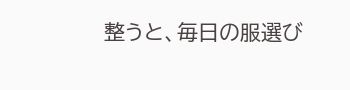整うと、毎日の服選び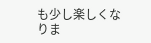も少し楽しくなりま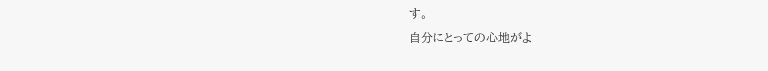す。
自分にとっての心地がよ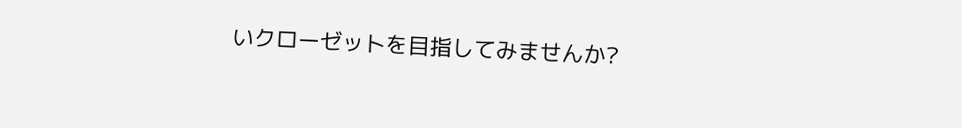いクローゼットを目指してみませんか?